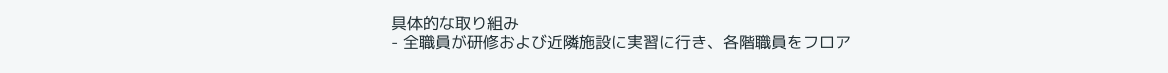具体的な取り組み
- 全職員が研修および近隣施設に実習に行き、各階職員をフロア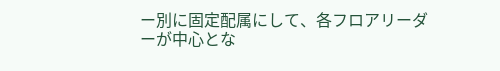ー別に固定配属にして、各フロアリーダーが中心とな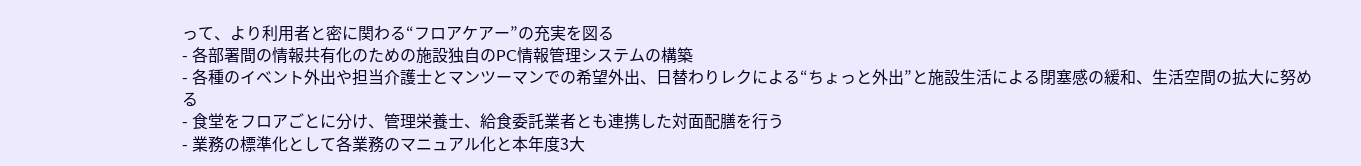って、より利用者と密に関わる“フロアケアー”の充実を図る
- 各部署間の情報共有化のための施設独自のPC情報管理システムの構築
- 各種のイベント外出や担当介護士とマンツーマンでの希望外出、日替わりレクによる“ちょっと外出”と施設生活による閉塞感の緩和、生活空間の拡大に努める
- 食堂をフロアごとに分け、管理栄養士、給食委託業者とも連携した対面配膳を行う
- 業務の標準化として各業務のマニュアル化と本年度3大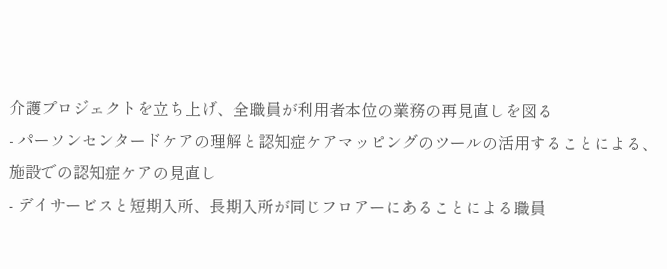介護プロジェクトを立ち上げ、全職員が利用者本位の業務の再見直しを図る
- パーソンセンタードケアの理解と認知症ケアマッピングのツールの活用することによる、施設での認知症ケアの見直し
- デイサービスと短期入所、長期入所が同じフロアーにあることによる職員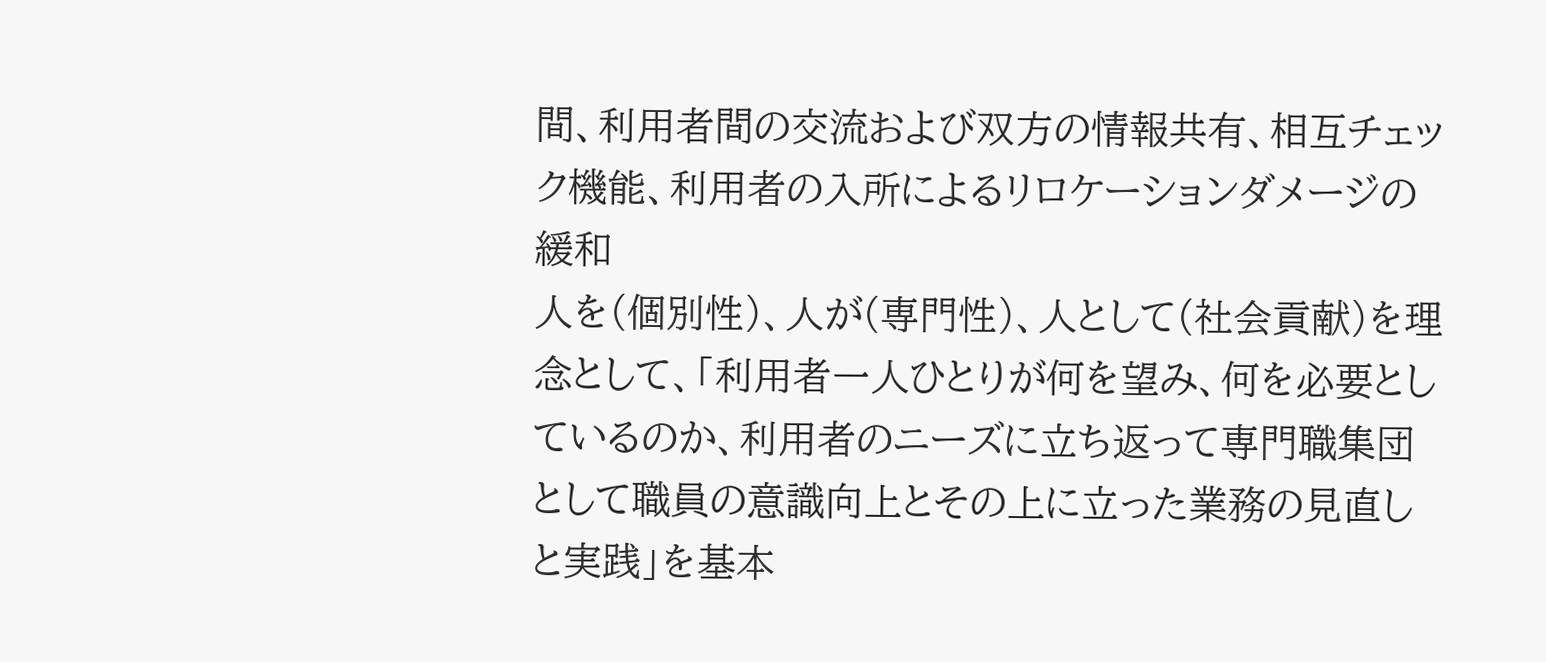間、利用者間の交流および双方の情報共有、相互チェック機能、利用者の入所によるリロケーションダメージの緩和
人を(個別性)、人が(専門性)、人として(社会貢献)を理念として、「利用者一人ひとりが何を望み、何を必要としているのか、利用者のニーズに立ち返って専門職集団として職員の意識向上とその上に立った業務の見直しと実践」を基本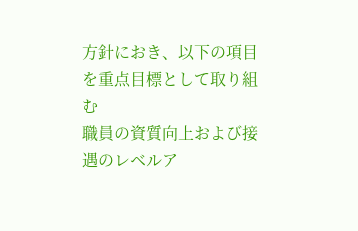方針におき、以下の項目を重点目標として取り組む
職員の資質向上および接遇のレベルア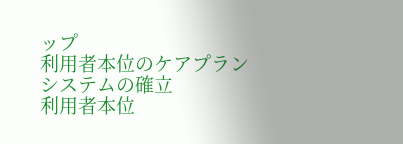ップ
利用者本位のケアプランシステムの確立
利用者本位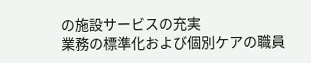の施設サービスの充実
業務の標準化および個別ケアの職員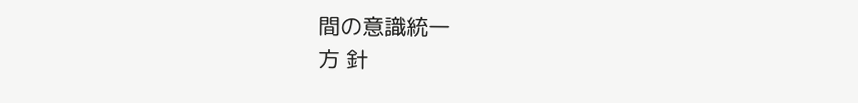間の意識統一
方 針